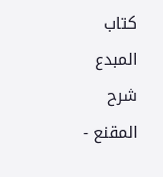كتاب المبدع شرح المقنع -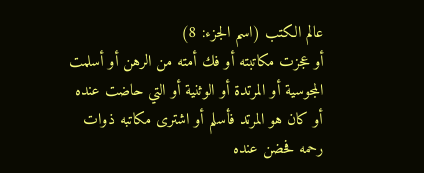عالم الكتب (اسم الجزء: 8)
أو عجزت مكاتبته أو فك أمته من الرهن أو أسلمت المجوسية أو المرتدة أو الوثنية أو التي حاضت عنده أو كان هو المرتد فأسلم أو اشترى مكاتبه ذوات رحمه فحضن عنده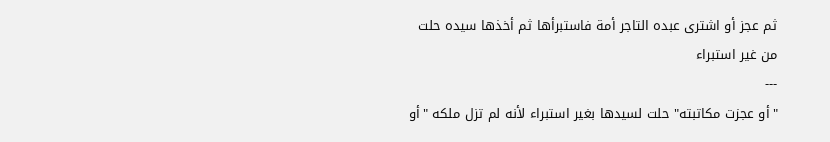ثم عجز أو اشترى عبده التاجر أمة فاستبرأها ثم أخذها سيده حلت من غير استبراء
---
"أو عجزت مكاتبته" حلت لسيدها بغير استبراء لأنه لم تزل ملكه "أو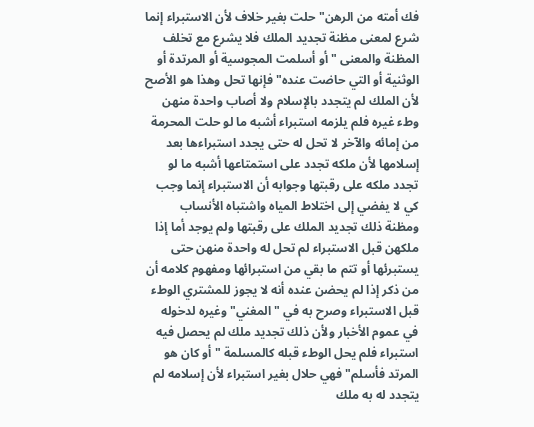فك أمته من الرهن" حلت بغير خلاف لأن الاستبراء إنما شرع لمعنى مظنة تجديد الملك فلا يشرع مع تخلف المظنة والمعنى "أو أسلمت المجوسية أو المرتدة أو الوثنية أو التي حاضت عنده" فإنها تحل وهذا هو الأصح لأن الملك لم يتجدد بالإسلام ولا أصاب واحدة منهن وطء غيره فلم يلزمه استبراء أشبه ما لو حلت المحرمة من إمائه والآخر لا تحل له حتى يجدد استبراءها بعد إسلامها لأن ملكه تجدد على استمتاعها أشبه ما لو تجدد ملكه على رقبتها وجوابه أن الاستبراء إنما وجب كي لا يفضي إلى اختلاط المياه واشتباه الأنساب ومظنة ذلك تجديد الملك على رقبتها ولم يوجد أما إذا ملكهن قبل الاستبراء لم تحل له واحدة منهن حتى يستبرئها أو تتم ما بقي من استبرائها ومفهوم كلامه أن من ذكر إذا لم يحضن عنده أنه لا يجوز للمشتري الوطء قبل الاستبراء وصرح به في "المغني" وغيره لدخوله في عموم الأخبار ولأن ذلك تجديد ملك لم يحصل فيه استبراء فلم يحل الوطء قبله كالمسلمة "أو كان هو المرتد فأسلم" فهي حلال بغير استبراء لأن إسلامه لم يتجدد له به ملك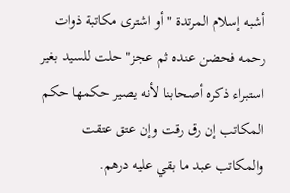أشبه إسلام المرتدة "أو اشترى مكاتبة ذوات رحمه فحضن عنده ثم عجز" حلت للسيد بغير استبراء ذكره أصحابنا لأنه يصير حكمها حكم المكاتب إن رق رقت وإن عتق عتقت والمكاتب عبد ما بقي عليه درهم.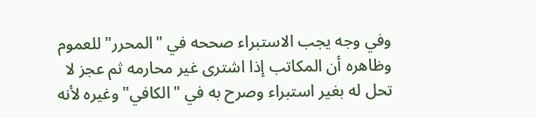وفي وجه يجب الاستبراء صححه في "المحرر" للعموم وظاهره أن المكاتب إذا اشترى غير محارمه ثم عجز لا تحل له بغير استبراء وصرح به في "الكافي" وغيره لأنه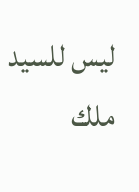ليس للسيد ملك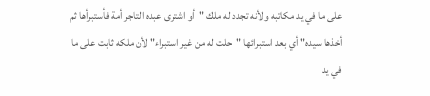على ما في يد مكاتبه ولأنه تجدد له ملك "أو اشترى عبده التاجر أمة فأستبرأها ثم أخذها سيده" أي بعد استبرائها "حلت له من غير استبراء" لأن ملكه ثابت على ما في يد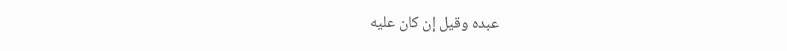عبده وقيل إن كان عليه